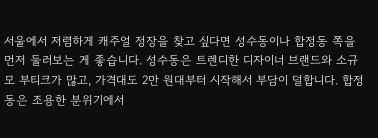서울에서 저렴하게 캐주얼 정장을 찾고 싶다면 성수동이나 합정동 쪽을 먼저 둘러보는 게 좋습니다. 성수동은 트렌디한 디자이너 브랜드와 소규모 부티크가 많고, 가격대도 2만 원대부터 시작해서 부담이 덜합니다. 합정동은 조용한 분위기에서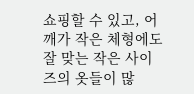쇼핑할 수 있고, 어깨가 작은 체형에도 잘 맞는 작은 사이즈의 옷들이 많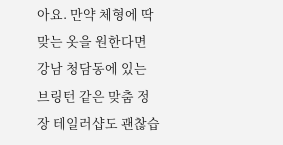아요. 만약 체형에 딱 맞는 옷을 원한다면 강남 청담동에 있는 브링턴 같은 맞춤 정장 테일러샵도 괜찮습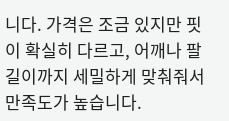니다. 가격은 조금 있지만 핏이 확실히 다르고, 어깨나 팔 길이까지 세밀하게 맞춰줘서 만족도가 높습니다.